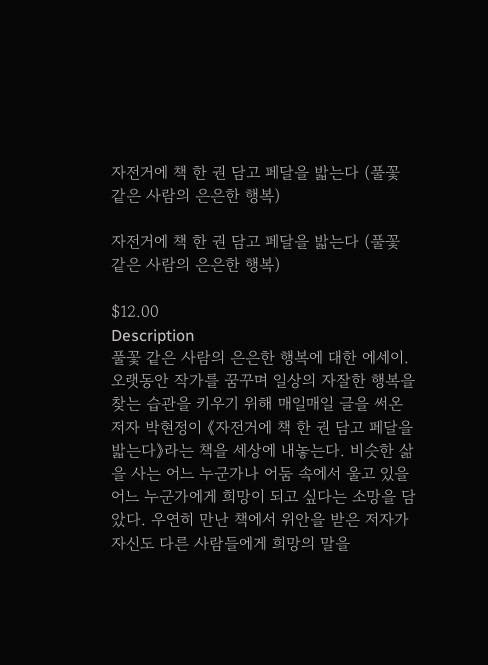자전거에 책 한 권 담고 페달을 밟는다 (풀꽃 같은 사람의 은은한 행복)

자전거에 책 한 권 담고 페달을 밟는다 (풀꽃 같은 사람의 은은한 행복)

$12.00
Description
풀꽃 같은 사람의 은은한 행복에 대한 에세이. 오랫동안 작가를 꿈꾸며 일상의 자잘한 행복을 찾는 습관을 키우기 위해 매일매일 글을 써온 저자 박현정이 《자전거에 책 한 권 담고 페달을 밟는다》라는 책을 세상에 내놓는다. 비슷한 삶을 사는 어느 누군가나 어둠 속에서 울고 있을 어느 누군가에게 희망이 되고 싶다는 소망을 담았다. 우연히 만난 책에서 위안을 받은 저자가 자신도 다른 사람들에게 희망의 말을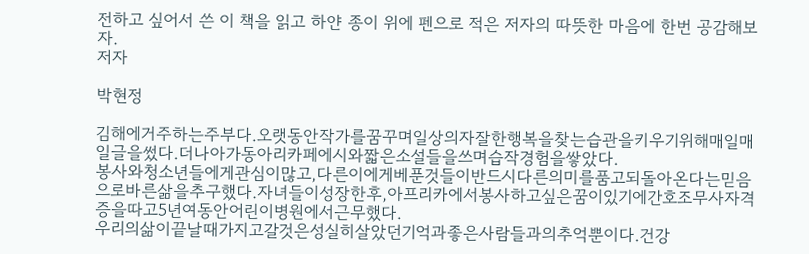전하고 싶어서 쓴 이 책을 읽고 하얀 종이 위에 펜으로 적은 저자의 따뜻한 마음에 한번 공감해보자.
저자

박현정

김해에거주하는주부다.오랫동안작가를꿈꾸며일상의자잘한행복을찾는습관을키우기위해매일매일글을썼다.더나아가동아리카페에시와짧은소설들을쓰며습작경험을쌓았다.
봉사와청소년들에게관심이많고,다른이에게베푼것들이반드시다른의미를품고되돌아온다는믿음으로바른삶을추구했다.자녀들이성장한후,아프리카에서봉사하고싶은꿈이있기에간호조무사자격증을따고5년여동안어린이병원에서근무했다.
우리의삶이끝날때가지고갈것은성실히살았던기억과좋은사람들과의추억뿐이다.건강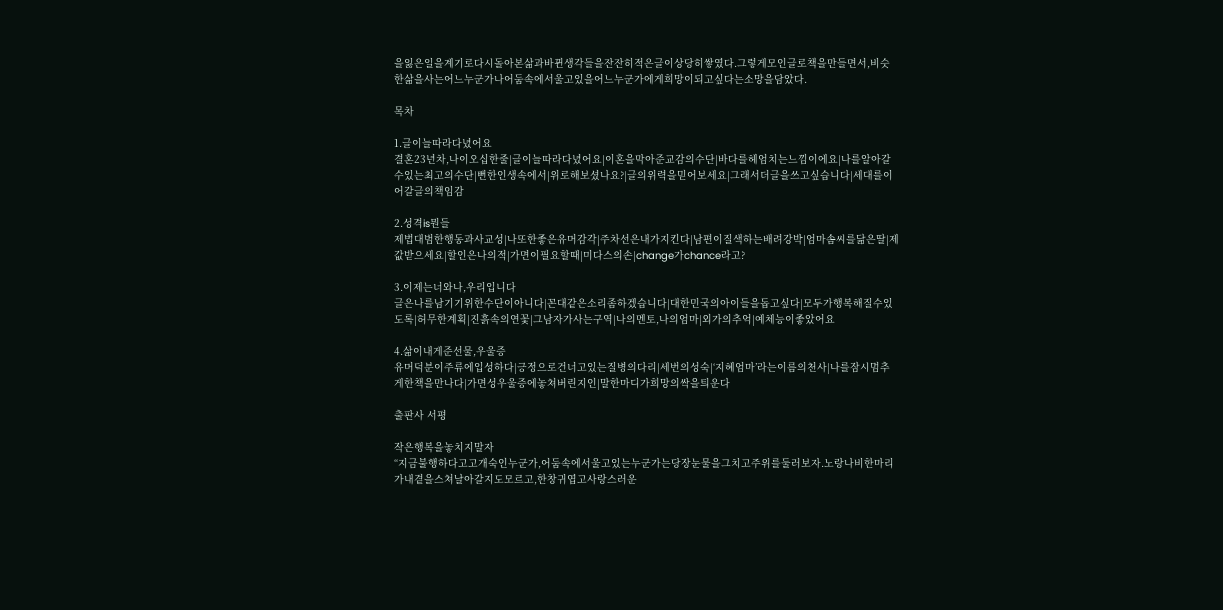을잃은일을계기로다시돌아본삶과바뀐생각들을잔잔히적은글이상당히쌓였다.그렇게모인글로책을만들면서,비슷한삶을사는어느누군가나어둠속에서울고있을어느누군가에게희망이되고싶다는소망을담았다.

목차

1.글이늘따라다녔어요
결혼23년차,나이오십한줄|글이늘따라다녔어요|이혼을막아준교감의수단|바다를헤엄치는느낌이에요|나를알아갈수있는최고의수단|뻔한인생속에서|위로해보셨나요?|글의위력을믿어보세요|그래서더글을쓰고싶습니다|세대를이어갈글의책임감

2.성격is뭔들
제법대범한행동과사교성|나또한좋은유머감각|주차선은내가지킨다|남편이질색하는배려강박|엄마솜씨를닮은딸|제값받으세요|할인은나의적|가면이필요할때|미다스의손|change가chance라고?

3.이제는너와나,우리입니다
글은나를남기기위한수단이아니다|꼰대같은소리좀하겠습니다|대한민국의아이들을돕고싶다|모두가행복해질수있도록|허무한계획|진흙속의연꽃|그남자가사는구역|나의멘토,나의엄마|외가의추억|예체능이좋았어요

4.삶이내게준선물,우울증
유머덕분이주류에입성하다|긍정으로건너고있는질병의다리|세번의성숙|‘지혜엄마’라는이름의천사|나를잠시멈추게한책을만나다|가면성우울증에놓쳐버린지인|말한마디가희망의싹을틔운다

출판사 서평

작은행복을놓치지말자
“지금불행하다고고개숙인누군가,어둠속에서울고있는누군가는당장눈물을그치고주위를둘러보자.노랑나비한마리가내곁을스쳐날아갈지도모르고,한창귀엽고사랑스러운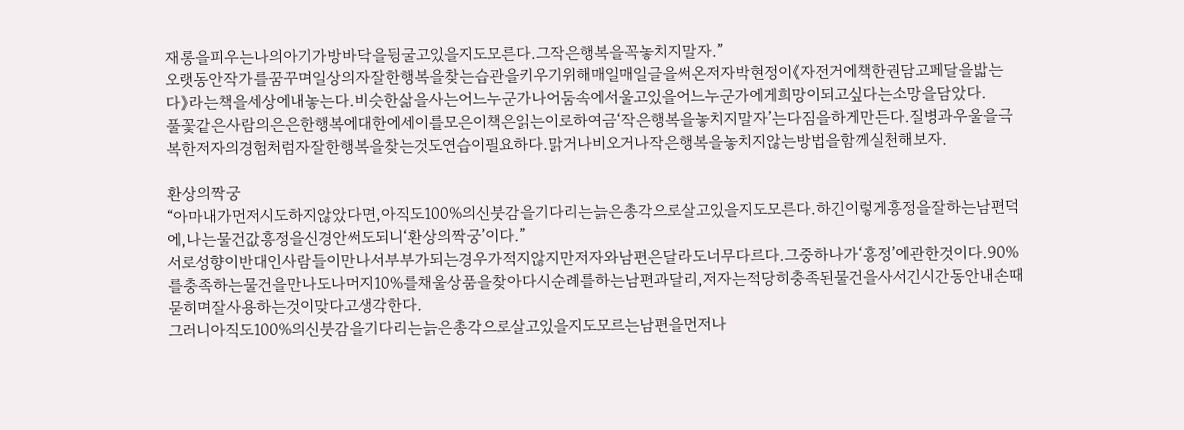재롱을피우는나의아기가방바닥을뒹굴고있을지도모른다.그작은행복을꼭놓치지말자.”
오랫동안작가를꿈꾸며일상의자잘한행복을찾는습관을키우기위해매일매일글을써온저자박현정이《자전거에책한권담고페달을밟는다》라는책을세상에내놓는다.비슷한삶을사는어느누군가나어둠속에서울고있을어느누군가에게희망이되고싶다는소망을담았다.
풀꽃같은사람의은은한행복에대한에세이를모은이책은읽는이로하여금‘작은행복을놓치지말자’는다짐을하게만든다.질병과우울을극복한저자의경험처럼자잘한행복을찾는것도연습이필요하다.맑거나비오거나작은행복을놓치지않는방법을함께실천해보자.

환상의짝궁
“아마내가먼저시도하지않았다면,아직도100%의신붓감을기다리는늙은총각으로살고있을지도모른다.하긴이렇게흥정을잘하는남편덕에,나는물건값흥정을신경안써도되니‘환상의짝궁’이다.”
서로성향이반대인사람들이만나서부부가되는경우가적지않지만저자와남편은달라도너무다르다.그중하나가‘흥정’에관한것이다.90%를충족하는물건을만나도나머지10%를채울상품을찾아다시순례를하는남편과달리,저자는적당히충족된물건을사서긴시간동안내손때묻히며잘사용하는것이맞다고생각한다.
그러니아직도100%의신붓감을기다리는늙은총각으로살고있을지도모르는남편을먼저나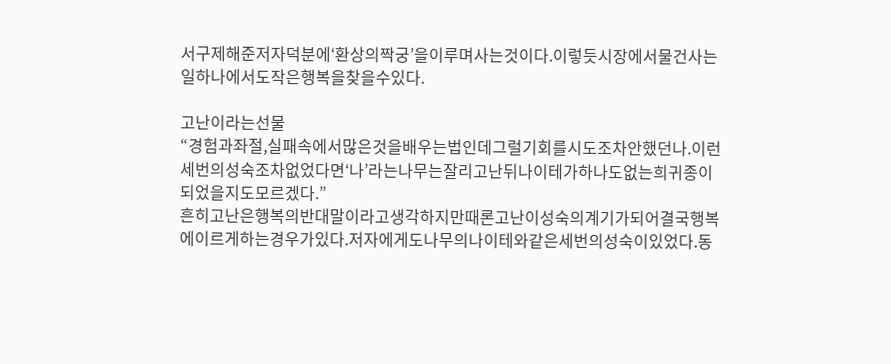서구제해준저자덕분에‘환상의짝궁’을이루며사는것이다.이렇듯시장에서물건사는일하나에서도작은행복을찾을수있다.

고난이라는선물
“경험과좌절,실패속에서많은것을배우는법인데그럴기회를시도조차안했던나.이런세번의성숙조차없었다면‘나’라는나무는잘리고난뒤나이테가하나도없는희귀종이되었을지도모르겠다.”
흔히고난은행복의반대말이라고생각하지만때론고난이성숙의계기가되어결국행복에이르게하는경우가있다.저자에게도나무의나이테와같은세번의성숙이있었다.동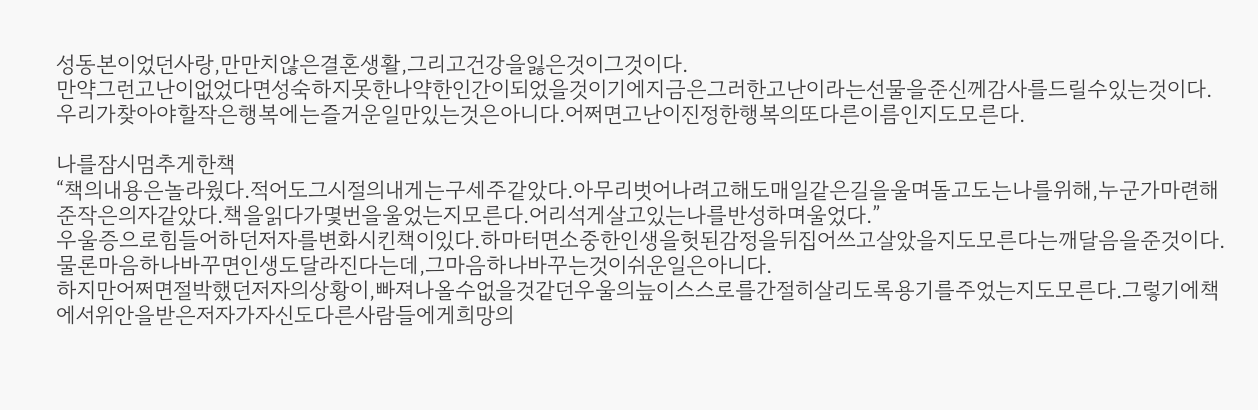성동본이었던사랑,만만치않은결혼생활,그리고건강을잃은것이그것이다.
만약그런고난이없었다면성숙하지못한나약한인간이되었을것이기에지금은그러한고난이라는선물을준신께감사를드릴수있는것이다.우리가찾아야할작은행복에는즐거운일만있는것은아니다.어쩌면고난이진정한행복의또다른이름인지도모른다.

나를잠시멈추게한책
“책의내용은놀라웠다.적어도그시절의내게는구세주같았다.아무리벗어나려고해도매일같은길을울며돌고도는나를위해,누군가마련해준작은의자같았다.책을읽다가몇번을울었는지모른다.어리석게살고있는나를반성하며울었다.”
우울증으로힘들어하던저자를변화시킨책이있다.하마터면소중한인생을헛된감정을뒤집어쓰고살았을지도모른다는깨달음을준것이다.물론마음하나바꾸면인생도달라진다는데,그마음하나바꾸는것이쉬운일은아니다.
하지만어쩌면절박했던저자의상황이,빠져나올수없을것같던우울의늪이스스로를간절히살리도록용기를주었는지도모른다.그렇기에책에서위안을받은저자가자신도다른사람들에게희망의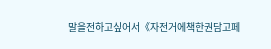말을전하고싶어서《자전거에책한권담고페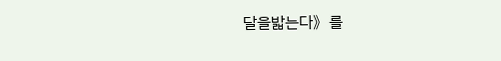달을밟는다》를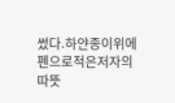썼다.하얀종이위에펜으로적은저자의따뜻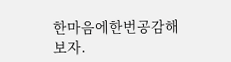한마음에한번공감해보자.